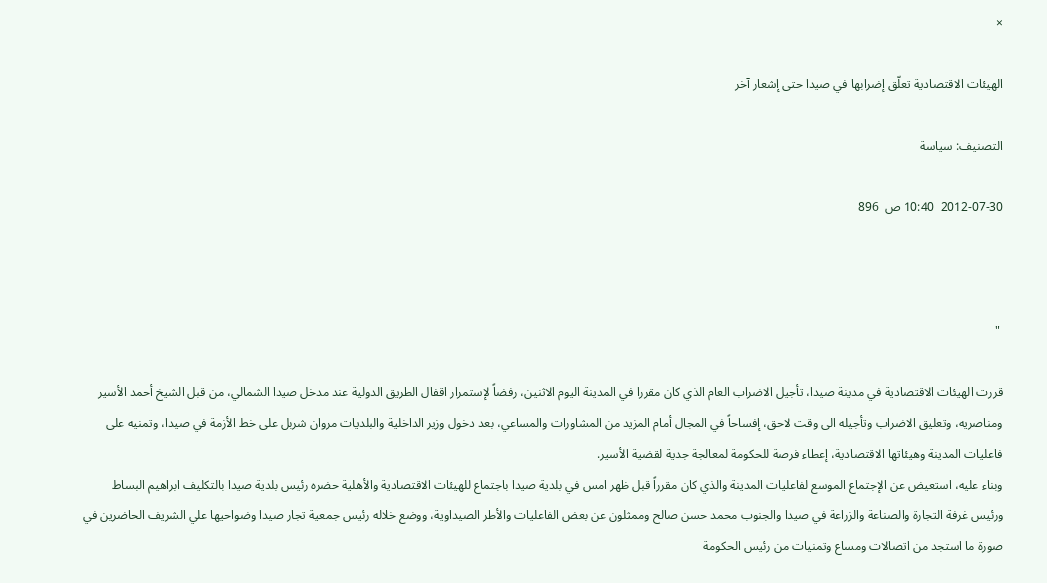×

الهيئات الاقتصادية تعلّق إضرابها في صيدا حتى إشعار آخر

التصنيف: سياسة

2012-07-30  10:40 ص  896



 "

قررت الهيئات الاقتصادية في مدينة صيدا، تأجيل الاضراب العام الذي كان مقررا في المدينة اليوم الاثنين، رفضاً لإستمرار اقفال الطريق الدولية عند مدخل صيدا الشمالي، من قبل الشيخ أحمد الأسير ومناصريه، وتعليق الاضراب وتأجيله الى وقت لاحق، إفساحاً في المجال أمام المزيد من المشاورات والمساعي، بعد دخول وزير الداخلية والبلديات مروان شربل على خط الأزمة في صيدا، وتمنيه على فاعليات المدينة وهيئاتها الاقتصادية، إعطاء فرصة للحكومة لمعالجة جدية لقضية الأسير.
وبناء عليه، استعيض عن الإجتماع الموسع لفاعليات المدينة والذي كان مقرراً قبل ظهر امس في بلدية صيدا باجتماع للهيئات الاقتصادية والأهلية حضره رئيس بلدية صيدا بالتكليف ابراهيم البساط ورئيس غرفة التجارة والصناعة والزراعة في صيدا والجنوب محمد حسن صالح وممثلون عن بعض الفاعليات والأطر الصيداوية، ووضع خلاله رئيس جمعية تجار صيدا وضواحيها علي الشريف الحاضرين في صورة ما استجد من اتصالات ومساع وتمنيات من رئيس الحكومة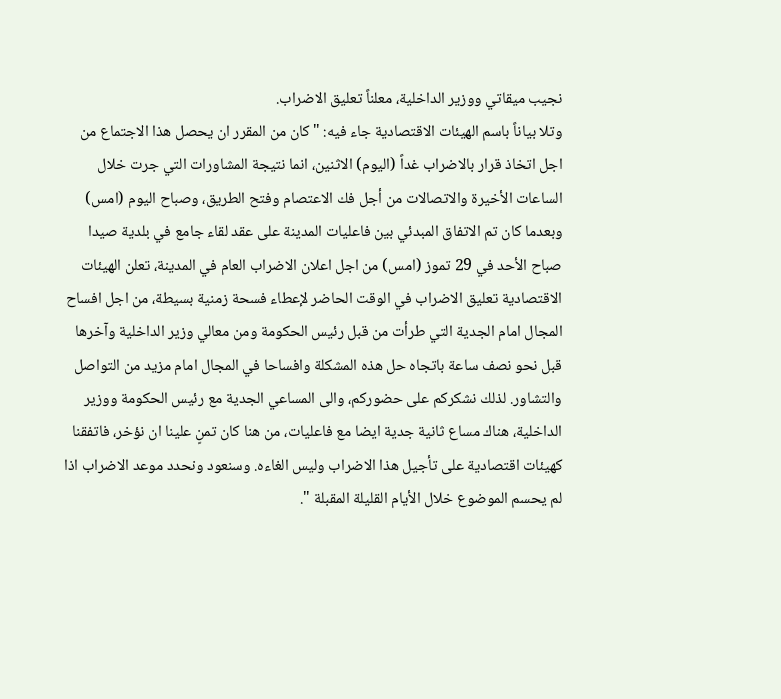نجيب ميقاتي ووزير الداخلية، معلناً تعليق الاضراب.
وتلا بياناً باسم الهيئات الاقتصادية جاء فيه: "كان من المقرر ان يحصل هذا الاجتماع من اجل اتخاذ قرار بالاضراب غداً (اليوم) الاثنين، انما نتيجة المشاورات التي جرت خلال الساعات الأخيرة والاتصالات من أجل فك الاعتصام وفتح الطريق، وصباح اليوم (امس) وبعدما كان تم الاتفاق المبدئي بين فاعليات المدينة على عقد لقاء جامع في بلدية صيدا صباح الأحد في 29 تموز (امس) من اجل اعلان الاضراب العام في المدينة، تعلن الهيئات الاقتصادية تعليق الاضراب في الوقت الحاضر لإعطاء فسحة زمنية بسيطة، من اجل افساح المجال امام الجدية التي طرأت من قبل رئيس الحكومة ومن معالي وزير الداخلية وآخرها قبل نحو نصف ساعة باتجاه حل هذه المشكلة وافساحا في المجال امام مزيد من التواصل والتشاور. لذلك نشكركم على حضوركم، والى المساعي الجدية مع رئيس الحكومة ووزير الداخلية، هناك مساع ثانية جدية ايضا مع فاعليات، من هنا كان تمنٍ علينا ان نؤخر، فاتفقنا كهيئات اقتصادية على تأجيل هذا الاضراب وليس الغاءه. وسنعود ونحدد موعد الاضراب اذا لم يحسم الموضوع خلال الأيام القليلة المقبلة ".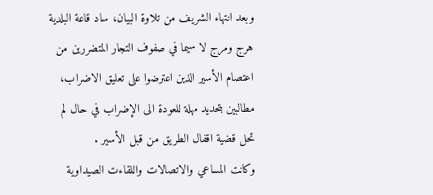وبعد انتهاء الشريف من تلاوة البيان، ساد قاعة البلدية هرج ومرج لا سيما في صفوف التجار المتضررين من اعتصام الأسير الذين اعترضوا على تعليق الاضراب، مطالبين بتحديد مهلة للعودة الى الإضراب في حال لم تحل قضية اقفال الطريق من قبل الأسير .
وكانت المساعي والاتصالات واللقاءت الصيداوية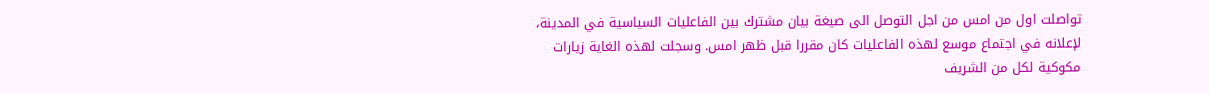تواصلت اول من امس من اجل التوصل الى صيغة بيان مشترك بين الفاعليات السياسية في المدينة، لإعلانه في اجتماع موسع لهذه الفاعليات كان مقررا قبل ظهر امس. وسجلت لهذه الغاية زيارات مكوكية لكل من الشريف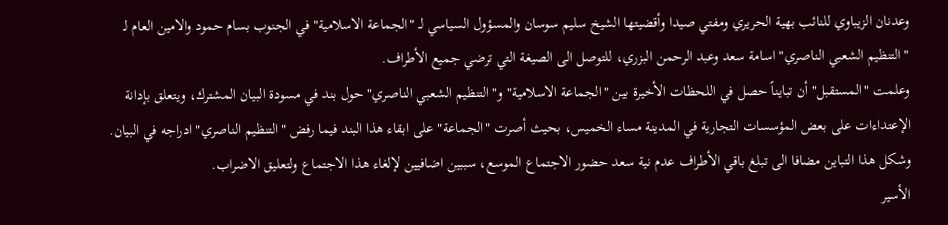وعدنان الزيباوي للنائب بهية الحريري ومفتي صيدا وأقضيتها الشيخ سليم سوسان والمسؤول السياسي لـ "الجماعة الاسلامية" في الجنوب بسام حمود والامين العام لـ "التنظيم الشعبي الناصري" اسامة سعد وعبد الرحمن البزري، للتوصل الى الصيغة التي ترضي جميع الأطراف.
وعلمت "المستقبل" أن تبايناً حصل في اللحظات الأخيرة بين "الجماعة الاسلامية" و"التنظيم الشعبي الناصري" حول بند في مسودة البيان المشترك، ويتعلق بإدانة الإعتداءات على بعض المؤسسات التجارية في المدينة مساء الخميس، بحيث أصرت "الجماعة" على ابقاء هذا البند فيما رفض "التنظيم الناصري" ادراجه في البيان. وشكل هذا التباين مضافا الى تبلغ باقي الأطراف عدم نية سعد حضور الاجتماع الموسع، سببين اضافيين لإلغاء هذا الاجتماع ولتعليق الاضراب.
الأسير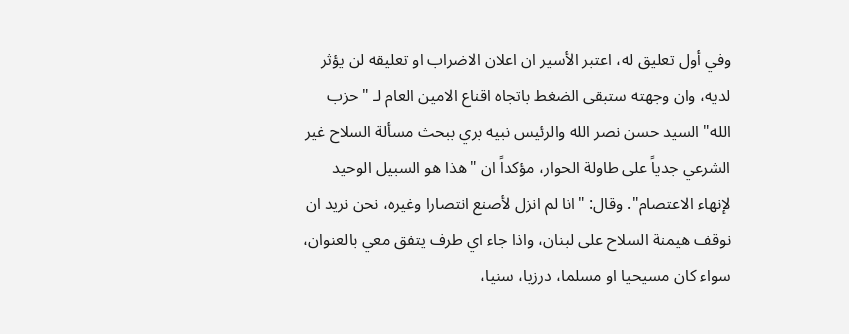وفي أول تعليق له، اعتبر الأسير ان اعلان الاضراب او تعليقه لن يؤثر لديه، وان وجهته ستبقى الضغط باتجاه اقناع الامين العام لـ "حزب الله" السيد حسن نصر الله والرئيس نبيه بري ببحث مسألة السلاح غير الشرعي جدياً على طاولة الحوار، مؤكداً ان "هذا هو السبيل الوحيد لإنهاء الاعتصام". وقال: "انا لم انزل لأصنع انتصارا وغيره، نحن نريد ان نوقف هيمنة السلاح على لبنان، واذا جاء اي طرف يتفق معي بالعنوان، سواء كان مسيحيا او مسلما، درزيا، سنيا،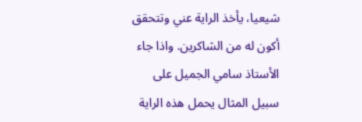شيعيا، يأخذ الراية عني وتتحقق أكون له من الشاكرين. واذا جاء الأستاذ سامي الجميل على سبيل المثال يحمل هذه الراية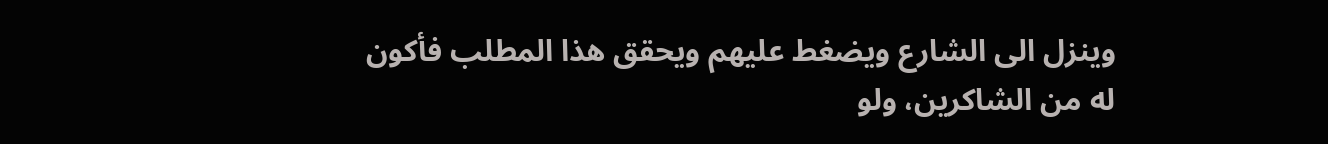وينزل الى الشارع ويضغط عليهم ويحقق هذا المطلب فأكون له من الشاكرين، ولو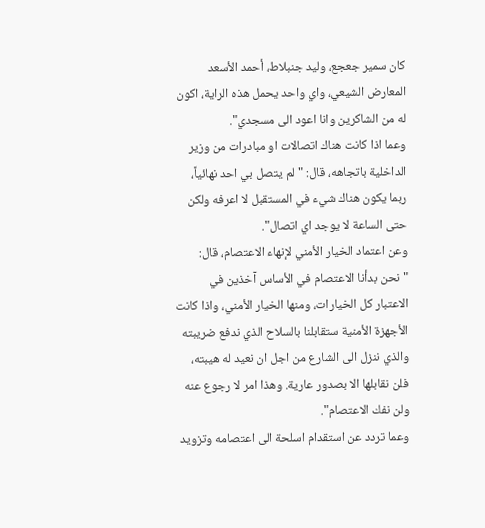كان سمير جعجع، وليد جنبلاط، أحمد الأسعد المعارض الشيعي، واي واحد يحمل هذه الراية، اكون له من الشاكرين وانا اعود الى مسجدي".
وعما اذا كانت هناك اتصالات او مبادرات من وزير الداخلية باتجاهه، قال: "لم يتصل بي احد نهائياً، ربما يكون هناك شيء في المستقبل لا اعرفه ولكن حتى الساعة لا يوجد اي اتصال".
وعن اعتماد الخيار الأمني لإنهاء الاعتصام، قال: "نحن بدأنا الاعتصام في الأساس آخذين في الاعتبار كل الخيارات، ومنها الخيار الأمني، واذا كانت الأجهزة الأمنية ستقابلنا بالسلاح الذي ندفع ضريبته والذي ننزل الى الشارع من اجل ان نعيد له هيبته، فلن نقابلها الا بصدور عارية. وهذا امر لا رجوع عنه ولن نفك الاعتصام".
وعما تردد عن استقدام اسلحة الى اعتصامه وتزويد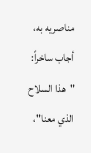مناصريه به، أجاب ساخراً: "هذا السلاح الذي معنا"،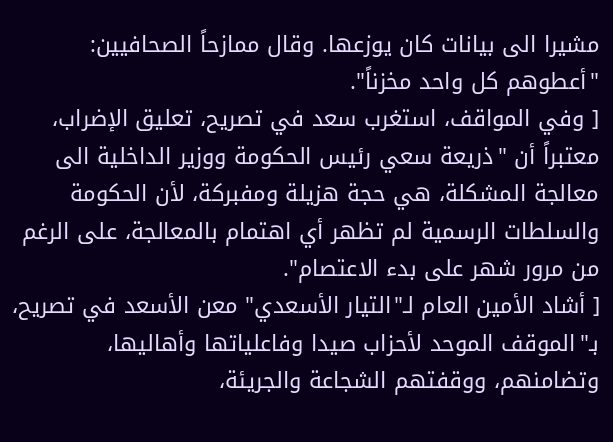مشيرا الى بيانات كان يوزعها. وقال ممازحاً الصحافيين: "أعطوهم كل واحد مخزناً".
[ وفي المواقف، استغرب سعد في تصريح، تعليق الإضراب، معتبراً أن "ذريعة سعي رئيس الحكومة ووزير الداخلية الى معالجة المشكلة، هي حجة هزيلة ومفبركة، لأن الحكومة والسلطات الرسمية لم تظهر أي اهتمام بالمعالجة، على الرغم من مرور شهر على بدء الاعتصام".
[ أشاد الأمين العام لـ"التيار الأسعدي" معن الأسعد في تصريح، بـ"الموقف الموحد لأحزاب صيدا وفاعلياتها وأهاليها، وتضامنهم، ووقفتهم الشجاعة والجريئة،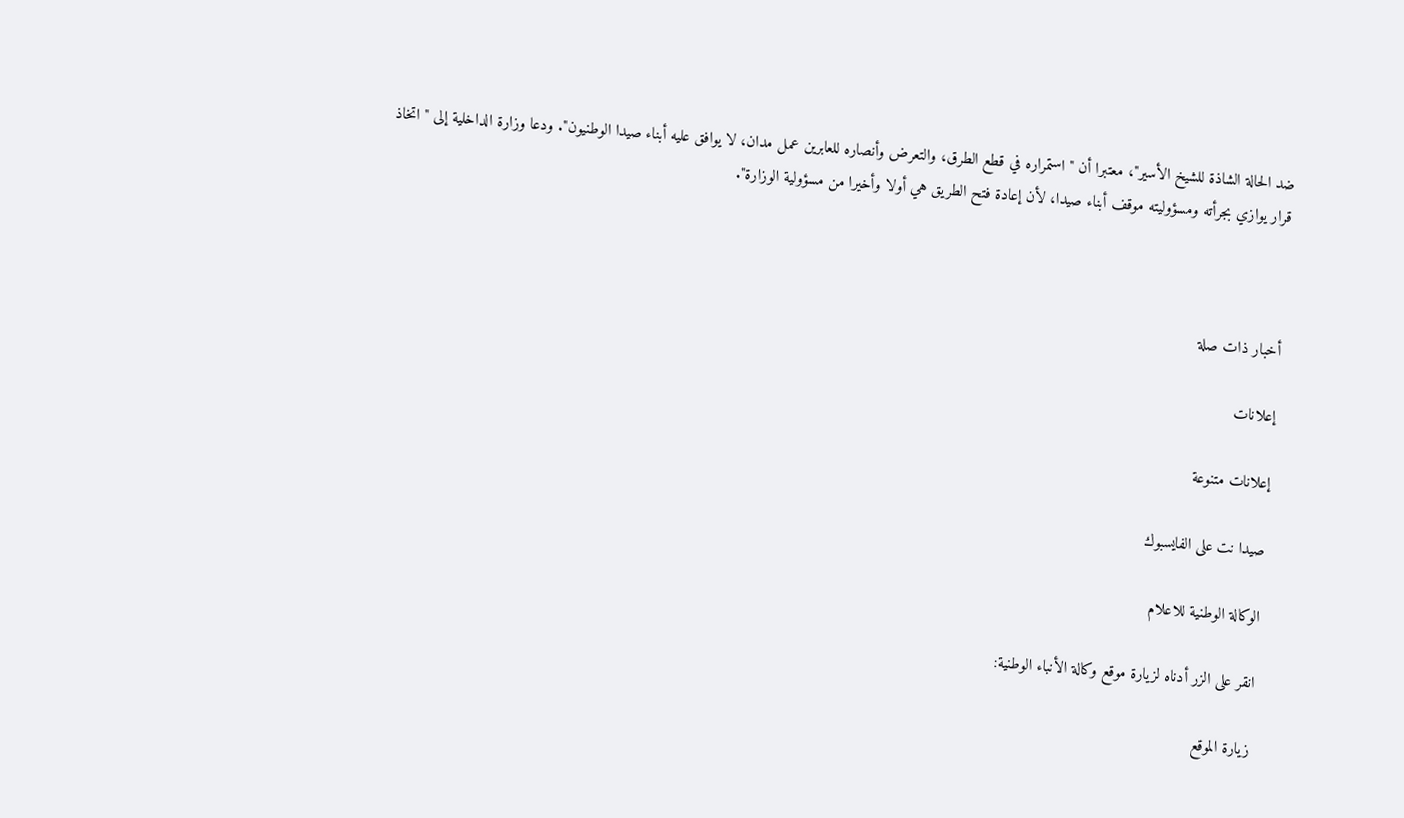ضد الحالة الشاذة للشيخ الأسير"، معتبرا أن "استمراره في قطع الطرق، والتعرض وأنصاره للعابرين عمل مدان، لا يوافق عليه أبناء صيدا الوطنيون". ودعا وزارة الداخلية إلى "اتخاذ قرار يوازي بجرأته ومسؤوليته موقف أبناء صيدا، لأن إعادة فتح الطريق هي أولا وأخيرا من مسؤولية الوزارة".



أخبار ذات صلة

إعلانات

إعلانات متنوعة

صيدا نت على الفايسبوك

الوكالة الوطنية للاعلام

انقر على الزر أدناه لزيارة موقع وكالة الأنباء الوطنية:

زيارة الموقع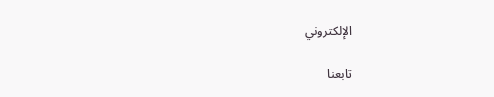الإلكتروني

تابعنا